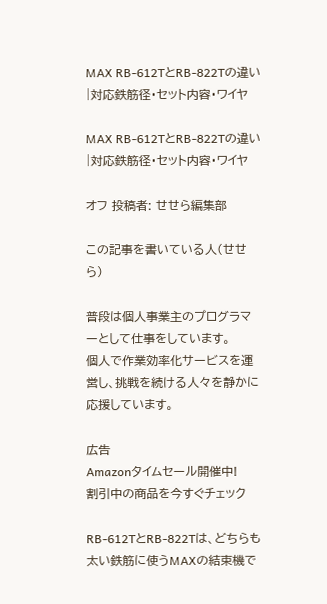MAX RB-612TとRB-822Tの違い|対応鉄筋径・セット内容・ワイヤ

MAX RB-612TとRB-822Tの違い|対応鉄筋径・セット内容・ワイヤ

オフ 投稿者: せせら編集部

この記事を書いている人(せせら)

普段は個人事業主のプログラマーとして仕事をしています。
個人で作業効率化サービスを運営し、挑戦を続ける人々を静かに応援しています。

広告
Amazonタイムセール開催中!
割引中の商品を今すぐチェック

RB-612TとRB-822Tは、どちらも太い鉄筋に使うMAXの結束機で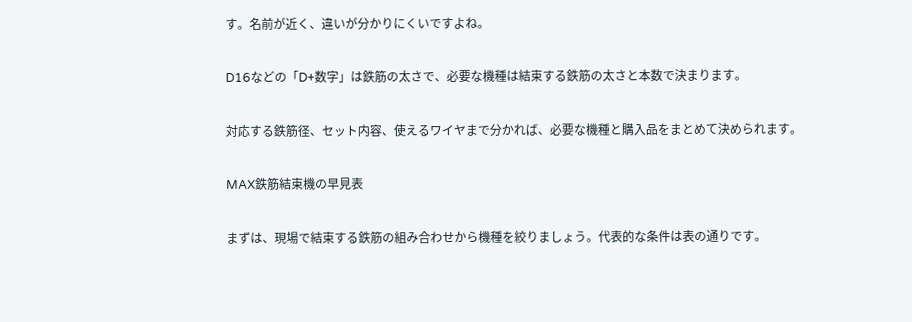す。名前が近く、違いが分かりにくいですよね。

D16などの「D+数字」は鉄筋の太さで、必要な機種は結束する鉄筋の太さと本数で決まります。

対応する鉄筋径、セット内容、使えるワイヤまで分かれば、必要な機種と購入品をまとめて決められます。

MAX鉄筋結束機の早見表

まずは、現場で結束する鉄筋の組み合わせから機種を絞りましょう。代表的な条件は表の通りです。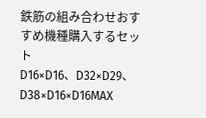鉄筋の組み合わせおすすめ機種購入するセット
D16×D16、D32×D29、D38×D16×D16MAX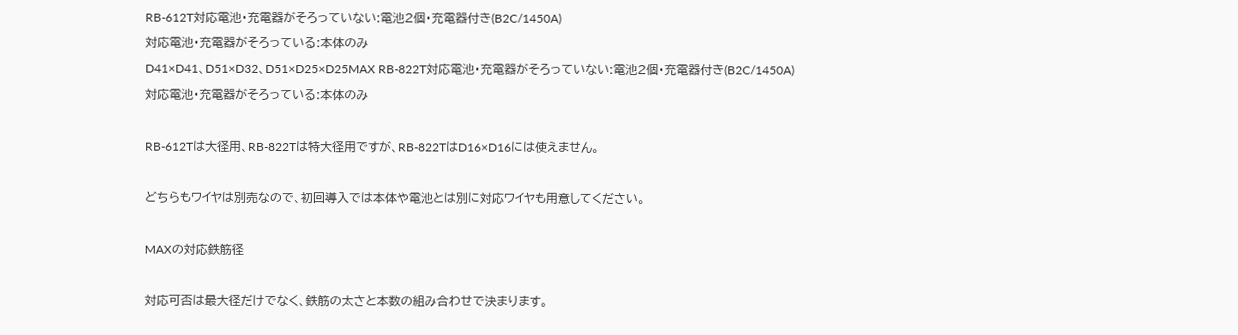RB-612T対応電池・充電器がそろっていない:電池2個・充電器付き(B2C/1450A)
対応電池・充電器がそろっている:本体のみ
D41×D41、D51×D32、D51×D25×D25MAX RB-822T対応電池・充電器がそろっていない:電池2個・充電器付き(B2C/1450A)
対応電池・充電器がそろっている:本体のみ

RB-612Tは大径用、RB-822Tは特大径用ですが、RB-822TはD16×D16には使えません。

どちらもワイヤは別売なので、初回導入では本体や電池とは別に対応ワイヤも用意してください。

MAXの対応鉄筋径

対応可否は最大径だけでなく、鉄筋の太さと本数の組み合わせで決まります。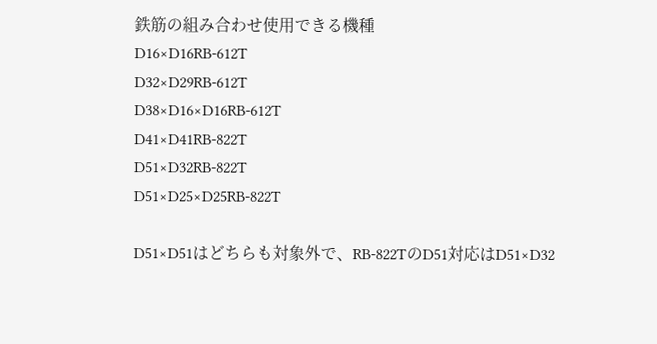鉄筋の組み合わせ使用できる機種
D16×D16RB-612T
D32×D29RB-612T
D38×D16×D16RB-612T
D41×D41RB-822T
D51×D32RB-822T
D51×D25×D25RB-822T

D51×D51はどちらも対象外で、RB-822TのD51対応はD51×D32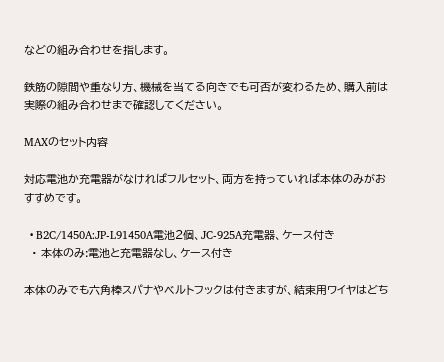などの組み合わせを指します。

鉄筋の隙間や重なり方、機械を当てる向きでも可否が変わるため、購入前は実際の組み合わせまで確認してください。

MAXのセット内容

対応電池か充電器がなければフルセット、両方を持っていれば本体のみがおすすめです。

  • B2C/1450A:JP-L91450A電池2個、JC-925A充電器、ケース付き
  • 本体のみ:電池と充電器なし、ケース付き

本体のみでも六角棒スパナやベルトフックは付きますが、結束用ワイヤはどち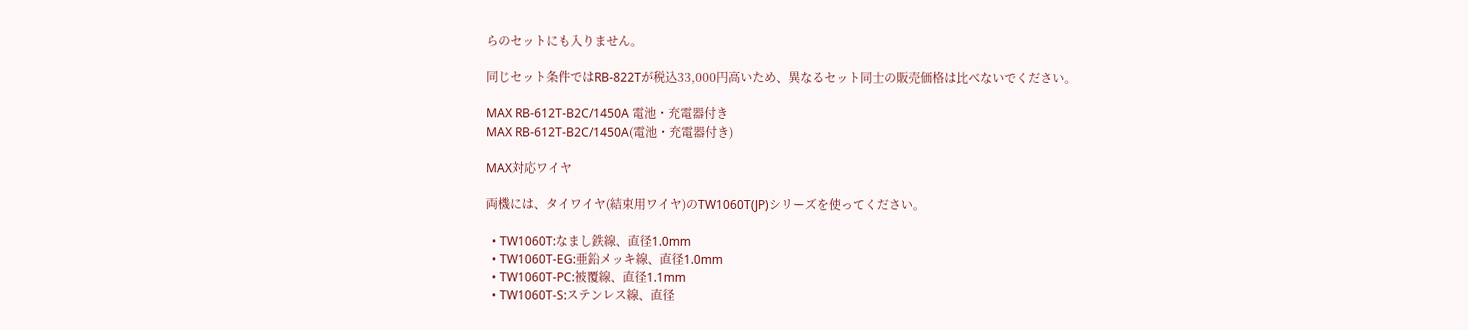らのセットにも入りません。

同じセット条件ではRB-822Tが税込33,000円高いため、異なるセット同士の販売価格は比べないでください。

MAX RB-612T-B2C/1450A 電池・充電器付き
MAX RB-612T-B2C/1450A(電池・充電器付き)

MAX対応ワイヤ

両機には、タイワイヤ(結束用ワイヤ)のTW1060T(JP)シリーズを使ってください。

  • TW1060T:なまし鉄線、直径1.0mm
  • TW1060T-EG:亜鉛メッキ線、直径1.0mm
  • TW1060T-PC:被覆線、直径1.1mm
  • TW1060T-S:ステンレス線、直径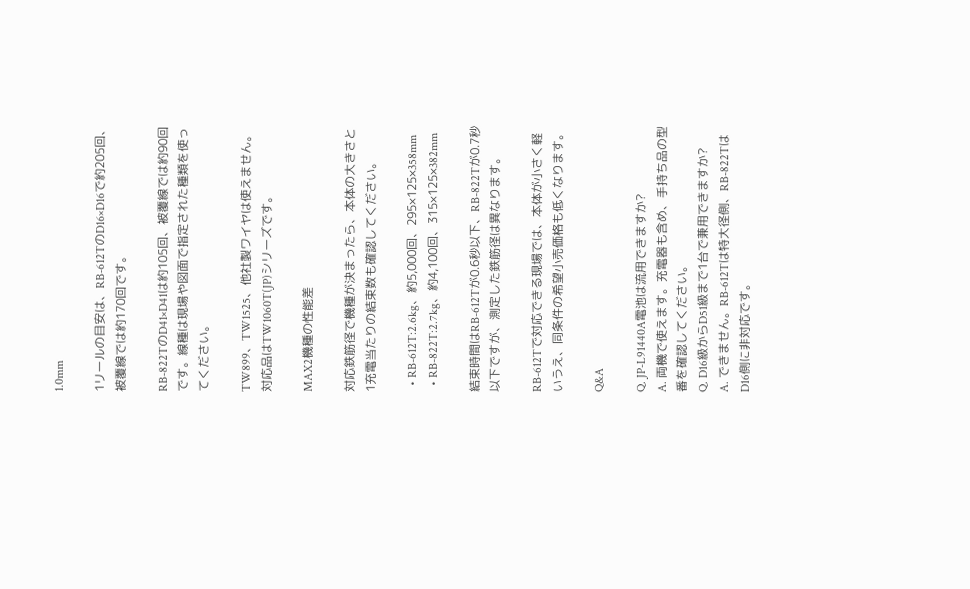1.0mm

1リールの目安は、RB-612TのD16×D16で約205回、被覆線では約170回です。

RB-822TのD41×D41は約105回、被覆線では約90回です。線種は現場や図面で指定された種類を使ってください。

TW899、TW1525、他社製ワイヤは使えません。対応品はTW1060T(JP)シリーズです。

MAX2機種の性能差

対応鉄筋径で機種が決まったら、本体の大きさと1充電当たりの結束数も確認してください。

  • RB-612T:2.6kg、約5,000回、295×125×358mm
  • RB-822T:2.7kg、約4,100回、315×125×382mm

結束時間はRB-612Tが0.6秒以下、RB-822Tが0.7秒以下ですが、測定した鉄筋径は異なります。

RB-612Tで対応できる現場では、本体が小さく軽いうえ、同条件の希望小売価格も低くなります。

Q&A

Q. JP-L91440A電池は流用できますか?
A. 両機で使えます。充電器も含め、手持ち品の型番を確認してください。
Q. D16級からD51級まで1台で兼用できますか?
A. できません。RB-612Tは特大径側、RB-822TはD16側に非対応です。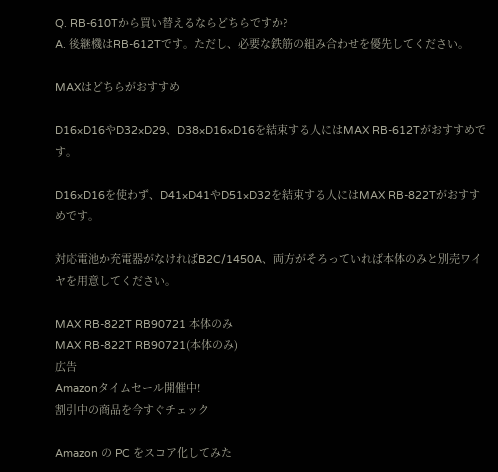Q. RB-610Tから買い替えるならどちらですか?
A. 後継機はRB-612Tです。ただし、必要な鉄筋の組み合わせを優先してください。

MAXはどちらがおすすめ

D16×D16やD32×D29、D38×D16×D16を結束する人にはMAX RB-612Tがおすすめです。

D16×D16を使わず、D41×D41やD51×D32を結束する人にはMAX RB-822Tがおすすめです。

対応電池か充電器がなければB2C/1450A、両方がそろっていれば本体のみと別売ワイヤを用意してください。

MAX RB-822T RB90721 本体のみ
MAX RB-822T RB90721(本体のみ)
広告
Amazonタイムセール開催中!
割引中の商品を今すぐチェック

Amazon の PC をスコア化してみた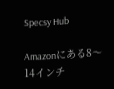Specsy Hub

Amazonにある8〜14インチ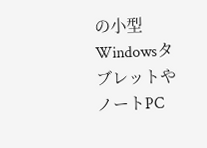の小型WindowsタブレットやノートPC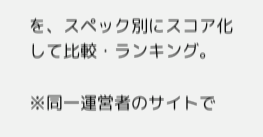を、スペック別にスコア化して比較・ランキング。

※同一運営者のサイトで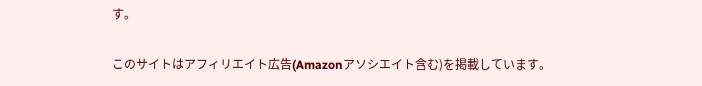す。

このサイトはアフィリエイト広告(Amazonアソシエイト含む)を掲載しています。